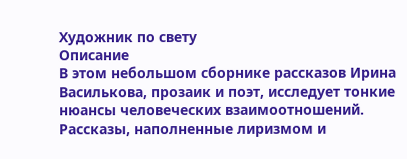Художник по свету
Описание
В этом небольшом сборнике рассказов Ирина Василькова, прозаик и поэт, исследует тонкие нюансы человеческих взаимоотношений. Рассказы, наполненные лиризмом и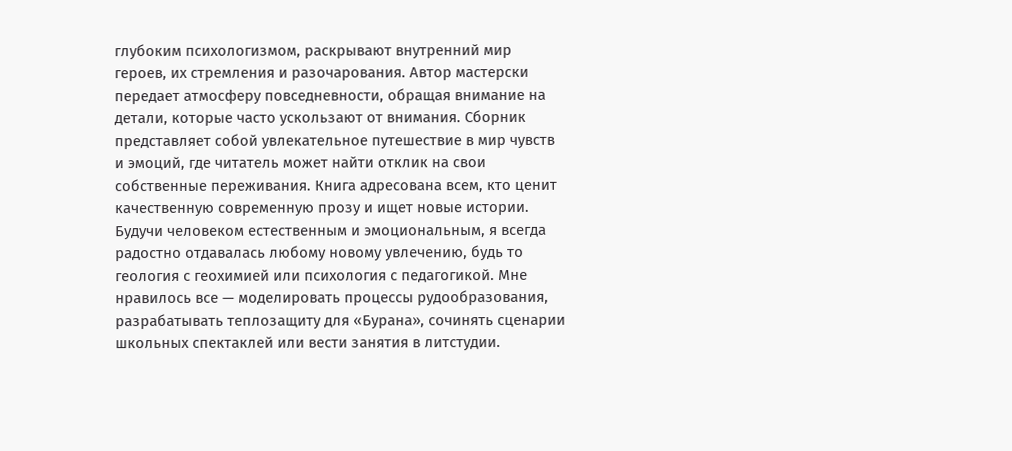глубоким психологизмом, раскрывают внутренний мир героев, их стремления и разочарования. Автор мастерски передает атмосферу повседневности, обращая внимание на детали, которые часто ускользают от внимания. Сборник представляет собой увлекательное путешествие в мир чувств и эмоций, где читатель может найти отклик на свои собственные переживания. Книга адресована всем, кто ценит качественную современную прозу и ищет новые истории.
Будучи человеком естественным и эмоциональным, я всегда радостно отдавалась любому новому увлечению, будь то геология с геохимией или психология с педагогикой. Мне нравилось все — моделировать процессы рудообразования, разрабатывать теплозащиту для «Бурана», сочинять сценарии школьных спектаклей или вести занятия в литстудии.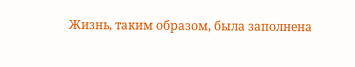Жизнь, таким образом, была заполнена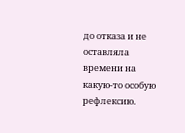до отказа и не оставляла времени на какую-то особую рефлексию.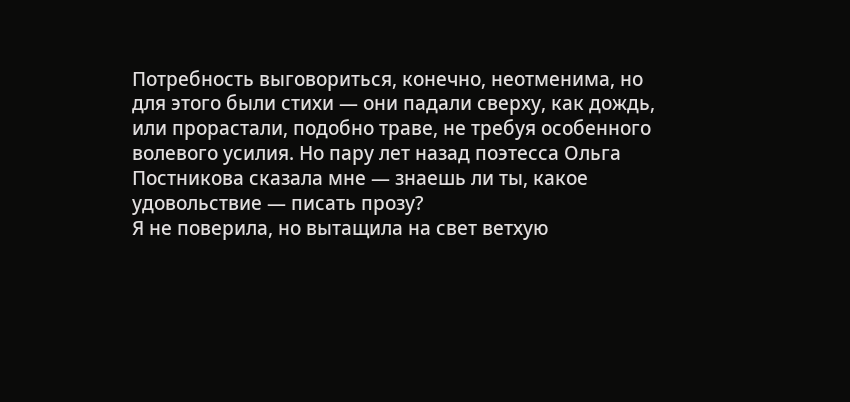Потребность выговориться, конечно, неотменима, но для этого были стихи — они падали сверху, как дождь, или прорастали, подобно траве, не требуя особенного волевого усилия. Но пару лет назад поэтесса Ольга Постникова сказала мне — знаешь ли ты, какое удовольствие — писать прозу?
Я не поверила, но вытащила на свет ветхую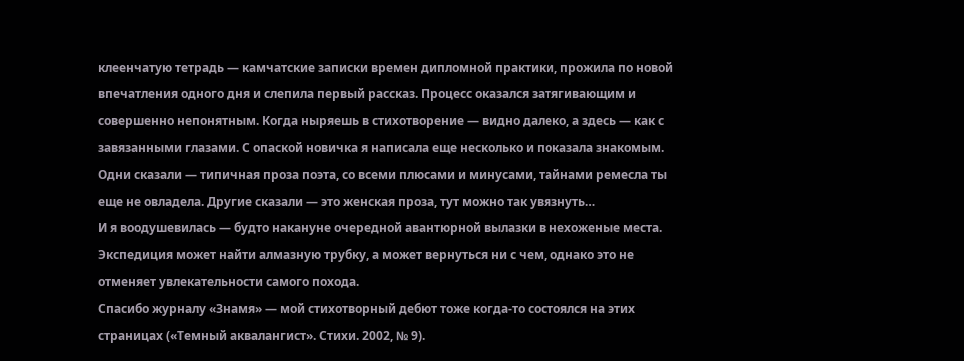клеенчатую тетрадь — камчатские записки времен дипломной практики, прожила по новой впечатления одного дня и слепила первый рассказ. Процесс оказался затягивающим и совершенно непонятным. Когда ныряешь в стихотворение — видно далеко, а здесь — как с завязанными глазами. С опаской новичка я написала еще несколько и показала знакомым. Одни сказали — типичная проза поэта, со всеми плюсами и минусами, тайнами ремесла ты еще не овладела. Другие сказали — это женская проза, тут можно так увязнуть…
И я воодушевилась — будто накануне очередной авантюрной вылазки в нехоженые места.
Экспедиция может найти алмазную трубку, а может вернуться ни с чем, однако это не отменяет увлекательности самого похода.
Спасибо журналу «Знамя» — мой стихотворный дебют тоже когда-то состоялся на этих страницах («Темный аквалангист». Стихи. 2002, № 9).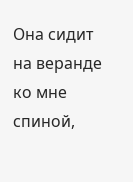Она сидит на веранде ко мне спиной,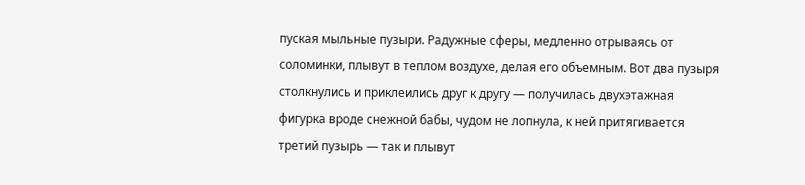пуская мыльные пузыри. Радужные сферы, медленно отрываясь от соломинки, плывут в теплом воздухе, делая его объемным. Вот два пузыря столкнулись и приклеились друг к другу — получилась двухэтажная фигурка вроде снежной бабы, чудом не лопнула, к ней притягивается третий пузырь — так и плывут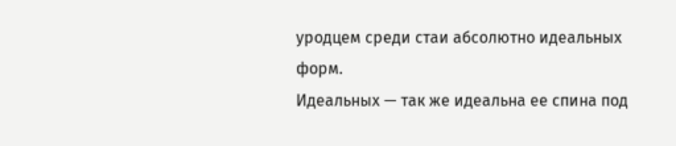уродцем среди стаи абсолютно идеальных форм.
Идеальных — так же идеальна ее спина под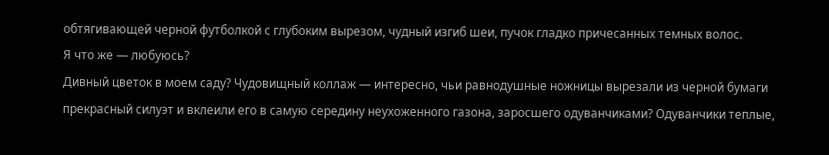обтягивающей черной футболкой с глубоким вырезом, чудный изгиб шеи, пучок гладко причесанных темных волос.
Я что же — любуюсь?
Дивный цветок в моем саду? Чудовищный коллаж — интересно, чьи равнодушные ножницы вырезали из черной бумаги прекрасный силуэт и вклеили его в самую середину неухоженного газона, заросшего одуванчиками? Одуванчики теплые,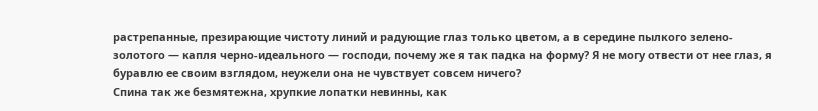растрепанные, презирающие чистоту линий и радующие глаз только цветом, а в середине пылкого зелено-золотого — капля черно-идеального — господи, почему же я так падка на форму? Я не могу отвести от нее глаз, я буравлю ее своим взглядом, неужели она не чувствует совсем ничего?
Спина так же безмятежна, хрупкие лопатки невинны, как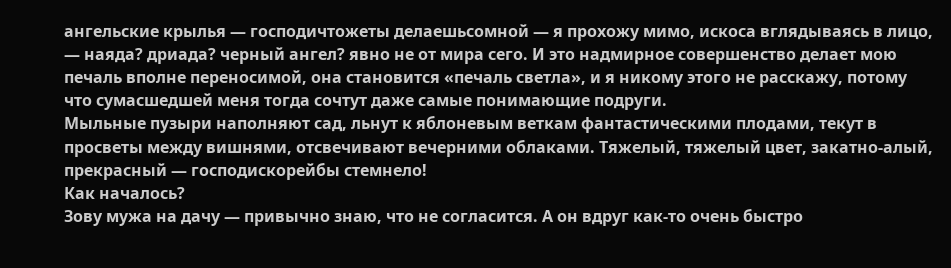ангельские крылья — господичтожеты делаешьсомной — я прохожу мимо, искоса вглядываясь в лицо, — наяда? дриада? черный ангел? явно не от мира сего. И это надмирное совершенство делает мою печаль вполне переносимой, она становится «печаль светла», и я никому этого не расскажу, потому что сумасшедшей меня тогда сочтут даже самые понимающие подруги.
Мыльные пузыри наполняют сад, льнут к яблоневым веткам фантастическими плодами, текут в просветы между вишнями, отсвечивают вечерними облаками. Тяжелый, тяжелый цвет, закатно-алый, прекрасный — господискорейбы стемнело!
Как началось?
Зову мужа на дачу — привычно знаю, что не согласится. А он вдруг как-то очень быстро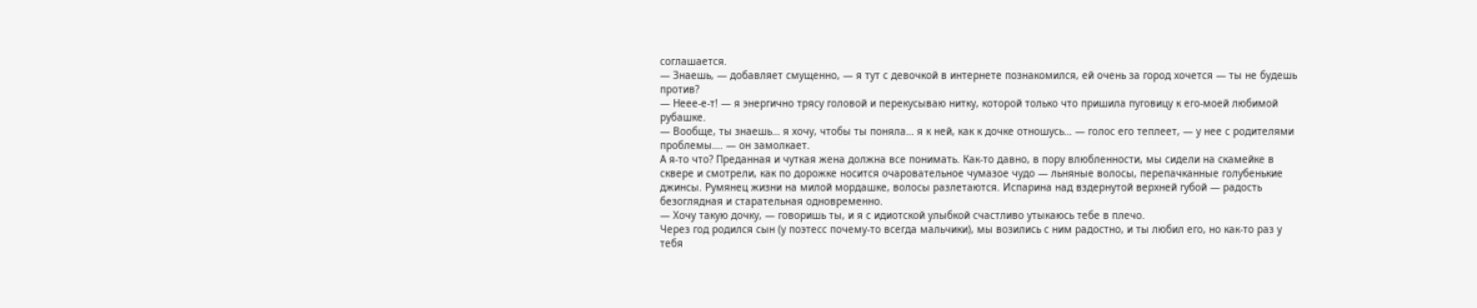соглашается.
— Знаешь, — добавляет смущенно, — я тут с девочкой в интернете познакомился, ей очень за город хочется — ты не будешь против?
— Неее-е-т! — я энергично трясу головой и перекусываю нитку, которой только что пришила пуговицу к его-моей любимой рубашке.
— Вообще, ты знаешь… я хочу, чтобы ты поняла… я к ней, как к дочке отношусь… — голос его теплеет, — у нее с родителями проблемы…. — он замолкает.
А я-то что? Преданная и чуткая жена должна все понимать. Как-то давно, в пору влюбленности, мы сидели на скамейке в сквере и смотрели, как по дорожке носится очаровательное чумазое чудо — льняные волосы, перепачканные голубенькие джинсы. Румянец жизни на милой мордашке, волосы разлетаются. Испарина над вздернутой верхней губой — радость безоглядная и старательная одновременно.
— Хочу такую дочку, — говоришь ты, и я с идиотской улыбкой счастливо утыкаюсь тебе в плечо.
Через год родился сын (у поэтесс почему-то всегда мальчики), мы возились с ним радостно, и ты любил его, но как-то раз у тебя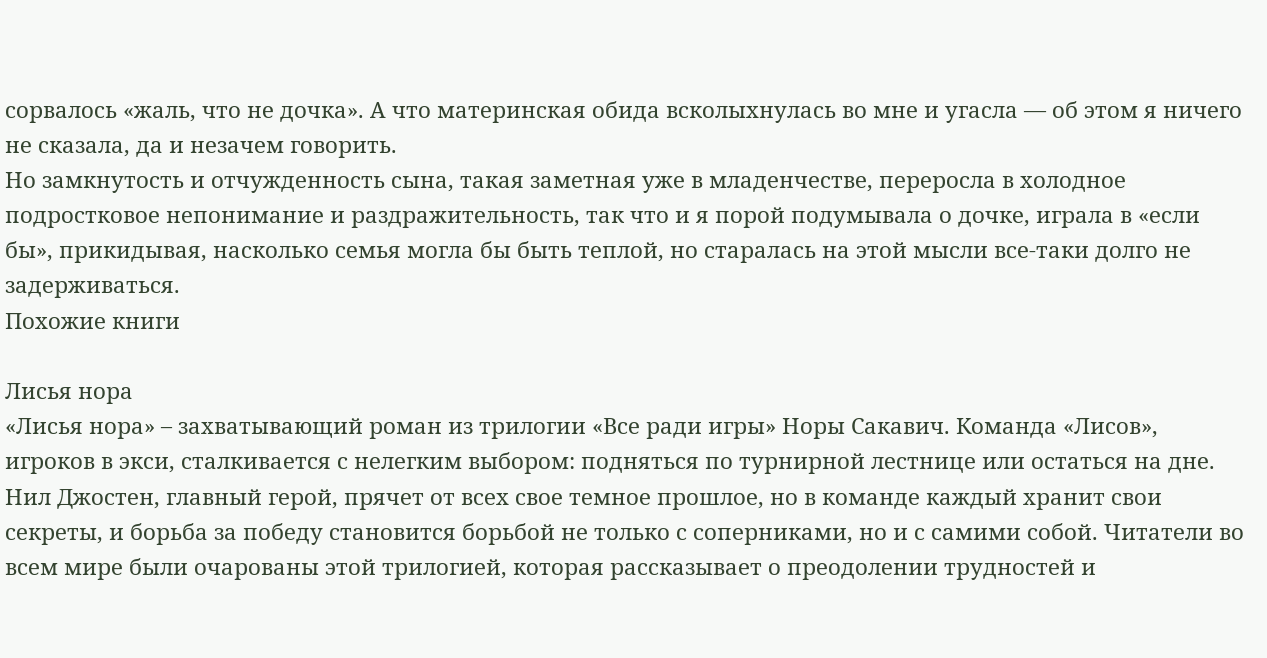сорвалось «жаль, что не дочка». А что материнская обида всколыхнулась во мне и угасла — об этом я ничего не сказала, да и незачем говорить.
Но замкнутость и отчужденность сына, такая заметная уже в младенчестве, переросла в холодное подростковое непонимание и раздражительность, так что и я порой подумывала о дочке, играла в «если бы», прикидывая, насколько семья могла бы быть теплой, но старалась на этой мысли все-таки долго не задерживаться.
Похожие книги

Лисья нора
«Лисья нора» – захватывающий роман из трилогии «Все ради игры» Норы Сакавич. Команда «Лисов», игроков в экси, сталкивается с нелегким выбором: подняться по турнирной лестнице или остаться на дне. Нил Джостен, главный герой, прячет от всех свое темное прошлое, но в команде каждый хранит свои секреты, и борьба за победу становится борьбой не только с соперниками, но и с самими собой. Читатели во всем мире были очарованы этой трилогией, которая рассказывает о преодолении трудностей и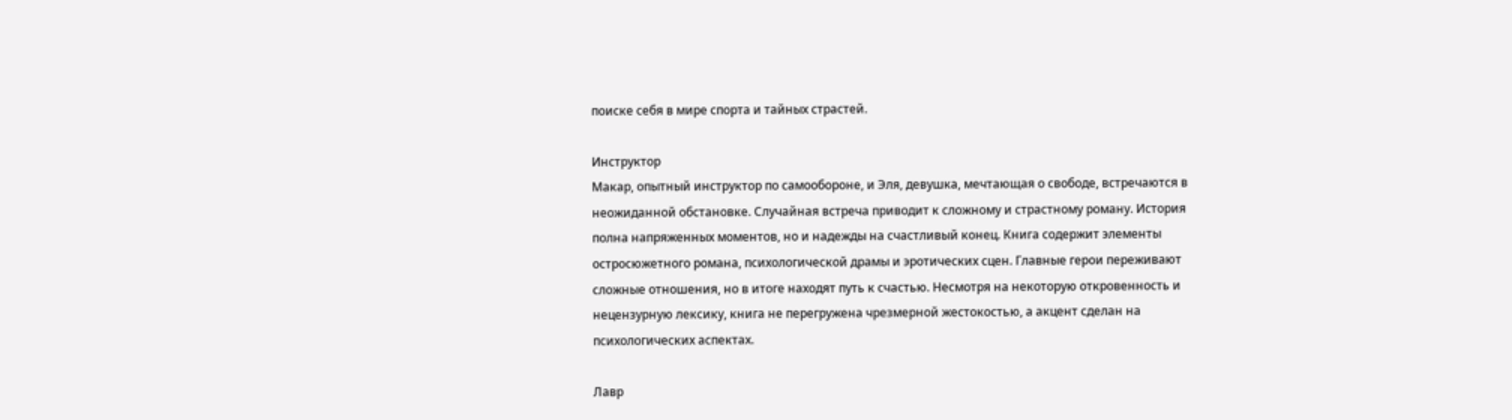поиске себя в мире спорта и тайных страстей.

Инструктор
Макар, опытный инструктор по самообороне, и Эля, девушка, мечтающая о свободе, встречаются в неожиданной обстановке. Случайная встреча приводит к сложному и страстному роману. История полна напряженных моментов, но и надежды на счастливый конец. Книга содержит элементы остросюжетного романа, психологической драмы и эротических сцен. Главные герои переживают сложные отношения, но в итоге находят путь к счастью. Несмотря на некоторую откровенность и нецензурную лексику, книга не перегружена чрезмерной жестокостью, а акцент сделан на психологических аспектах.

Лавр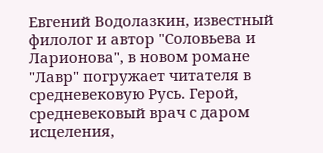Евгений Водолазкин, известный филолог и автор "Соловьева и Ларионова", в новом романе "Лавр" погружает читателя в средневековую Русь. Герой, средневековый врач с даром исцеления,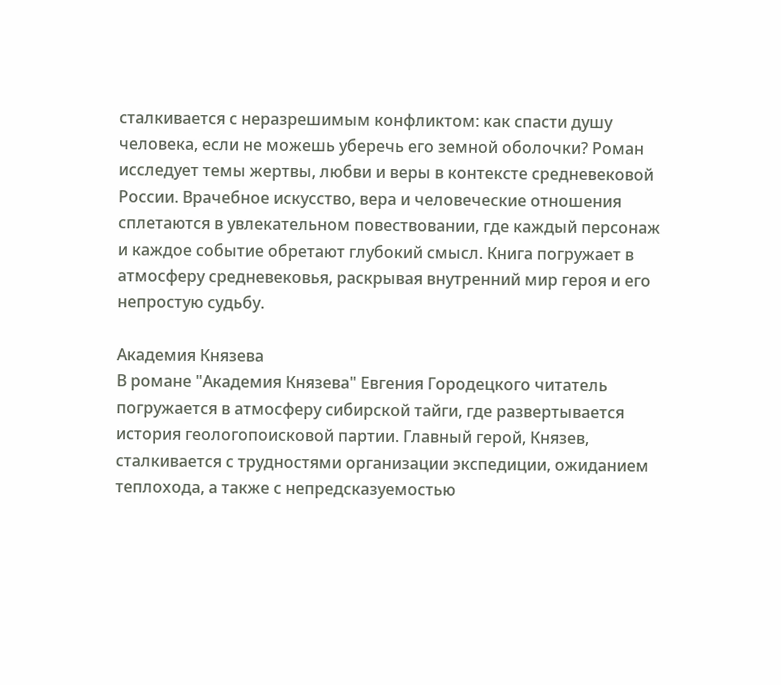сталкивается с неразрешимым конфликтом: как спасти душу человека, если не можешь уберечь его земной оболочки? Роман исследует темы жертвы, любви и веры в контексте средневековой России. Врачебное искусство, вера и человеческие отношения сплетаются в увлекательном повествовании, где каждый персонаж и каждое событие обретают глубокий смысл. Книга погружает в атмосферу средневековья, раскрывая внутренний мир героя и его непростую судьбу.

Академия Князева
В романе "Академия Князева" Евгения Городецкого читатель погружается в атмосферу сибирской тайги, где развертывается история геологопоисковой партии. Главный герой, Князев, сталкивается с трудностями организации экспедиции, ожиданием теплохода, а также с непредсказуемостью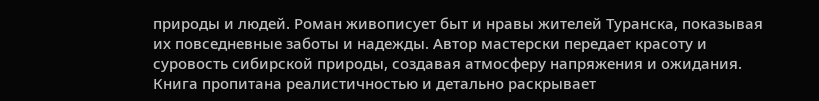природы и людей. Роман живописует быт и нравы жителей Туранска, показывая их повседневные заботы и надежды. Автор мастерски передает красоту и суровость сибирской природы, создавая атмосферу напряжения и ожидания. Книга пропитана реалистичностью и детально раскрывает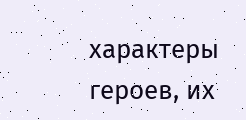характеры героев, их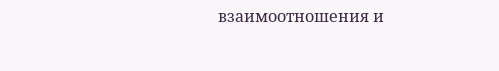взаимоотношения и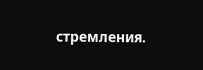стремления.